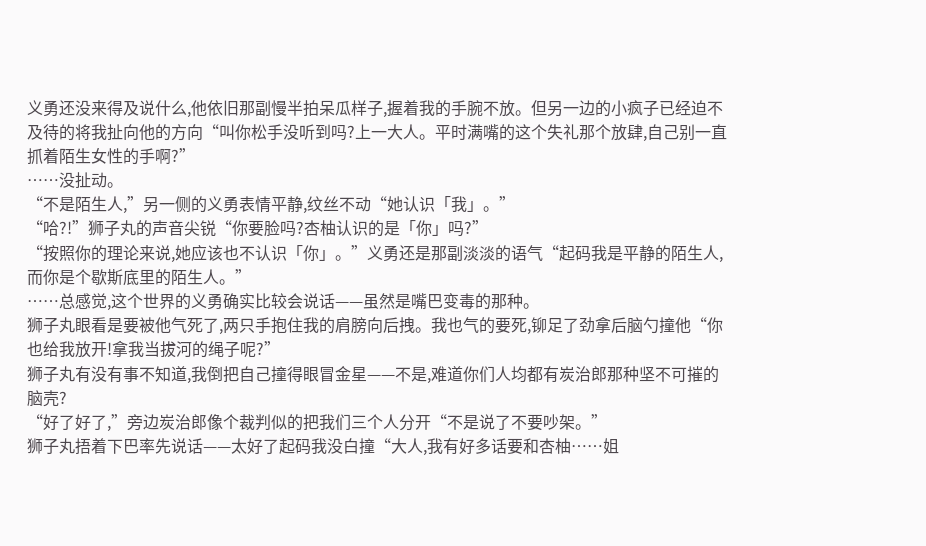义勇还没来得及说什么,他依旧那副慢半拍呆瓜样子,握着我的手腕不放。但另一边的小疯子已经迫不及待的将我扯向他的方向“叫你松手没听到吗?上一大人。平时满嘴的这个失礼那个放肆,自己别一直抓着陌生女性的手啊?”
……没扯动。
“不是陌生人,”另一侧的义勇表情平静,纹丝不动“她认识「我」。”
“哈?!”狮子丸的声音尖锐“你要脸吗?杏柚认识的是「你」吗?”
“按照你的理论来说,她应该也不认识「你」。”义勇还是那副淡淡的语气“起码我是平静的陌生人,而你是个歇斯底里的陌生人。”
……总感觉,这个世界的义勇确实比较会说话——虽然是嘴巴变毒的那种。
狮子丸眼看是要被他气死了,两只手抱住我的肩膀向后拽。我也气的要死,铆足了劲拿后脑勺撞他“你也给我放开!拿我当拔河的绳子呢?”
狮子丸有没有事不知道,我倒把自己撞得眼冒金星——不是,难道你们人均都有炭治郎那种坚不可摧的脑壳?
“好了好了,”旁边炭治郎像个裁判似的把我们三个人分开“不是说了不要吵架。”
狮子丸捂着下巴率先说话——太好了起码我没白撞“大人,我有好多话要和杏柚……姐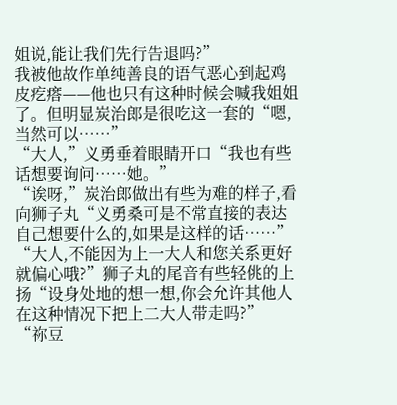姐说,能让我们先行告退吗?”
我被他故作单纯善良的语气恶心到起鸡皮疙瘩——他也只有这种时候会喊我姐姐了。但明显炭治郎是很吃这一套的“嗯,当然可以……”
“大人,”义勇垂着眼睛开口“我也有些话想要询问……她。”
“诶呀,”炭治郎做出有些为难的样子,看向狮子丸“义勇桑可是不常直接的表达自己想要什么的,如果是这样的话……”
“大人,不能因为上一大人和您关系更好就偏心哦?”狮子丸的尾音有些轻佻的上扬“设身处地的想一想,你会允许其他人在这种情况下把上二大人带走吗?”
“祢豆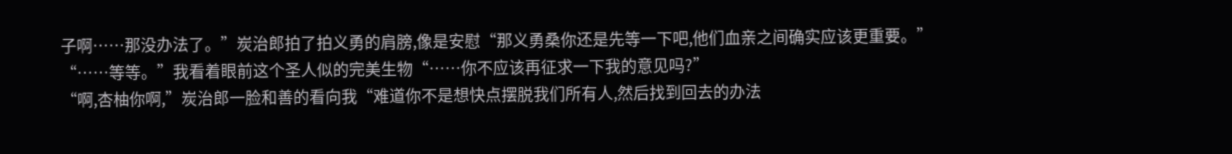子啊……那没办法了。”炭治郎拍了拍义勇的肩膀,像是安慰“那义勇桑你还是先等一下吧,他们血亲之间确实应该更重要。”
“……等等。”我看着眼前这个圣人似的完美生物“……你不应该再征求一下我的意见吗?”
“啊,杏柚你啊,”炭治郎一脸和善的看向我“难道你不是想快点摆脱我们所有人,然后找到回去的办法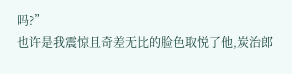吗?”
也许是我震惊且奇差无比的脸色取悦了他,炭治郎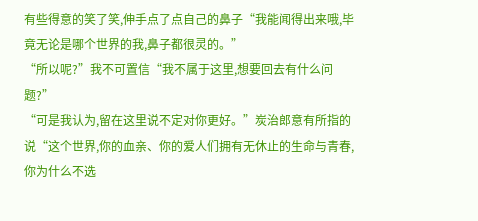有些得意的笑了笑,伸手点了点自己的鼻子“我能闻得出来哦,毕竟无论是哪个世界的我,鼻子都很灵的。”
“所以呢?”我不可置信“我不属于这里,想要回去有什么问题?”
“可是我认为,留在这里说不定对你更好。”炭治郎意有所指的说“这个世界,你的血亲、你的爱人们拥有无休止的生命与青春,你为什么不选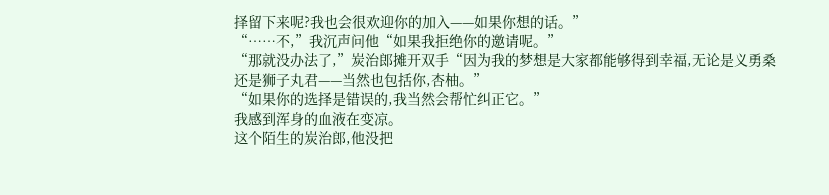择留下来呢?我也会很欢迎你的加入——如果你想的话。”
“……不,”我沉声问他“如果我拒绝你的邀请呢。”
“那就没办法了,”炭治郎摊开双手“因为我的梦想是大家都能够得到幸福,无论是义勇桑还是狮子丸君——当然也包括你,杏柚。”
“如果你的选择是错误的,我当然会帮忙纠正它。”
我感到浑身的血液在变凉。
这个陌生的炭治郎,他没把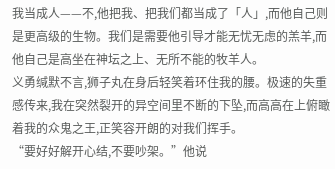我当成人——不,他把我、把我们都当成了「人」,而他自己则是更高级的生物。我们是需要他引导才能无忧无虑的羔羊,而他自己是高坐在神坛之上、无所不能的牧羊人。
义勇缄默不言,狮子丸在身后轻笑着环住我的腰。极速的失重感传来,我在突然裂开的异空间里不断的下坠,而高高在上俯瞰着我的众鬼之王,正笑容开朗的对我们挥手。
“要好好解开心结,不要吵架。”他说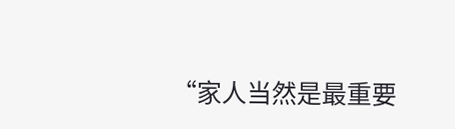“家人当然是最重要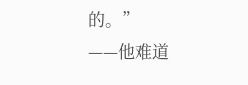的。”
——他难道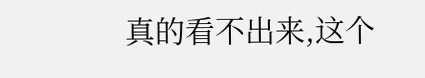真的看不出来,这个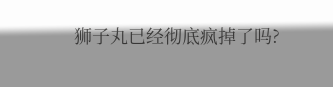狮子丸已经彻底疯掉了吗?